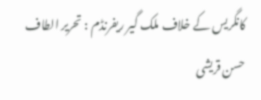کانگریس کے خلاف ملک گیر ریفرنڈم : تحریر الطاف حسن قریشی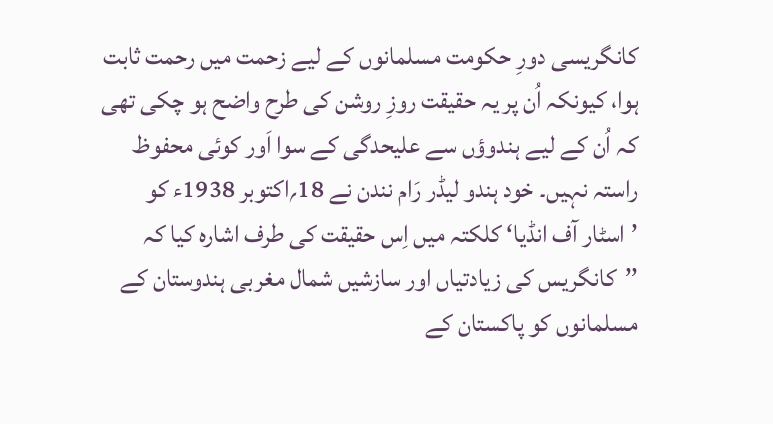کانگریسی دورِ حکومت مسلمانوں کے لیے زحمت میں رحمت ثابت ہوا، کیونکہ اُن پر یہ حقیقت روزِ روشن کی طرح واضح ہو چکی تھی کہ اُن کے لیے ہندوؤں سے علیحدگی کے سوا اَور کوئی محفوظ راستہ نہیں۔ خود ہندو لیڈر رَام نندن نے 18؍اکتوبر 1938ء کو ’اسٹار آف انڈیا‘ کلکتہ میں اِس حقیقت کی طرف اشارہ کیا کہ ’’کانگریس کی زیادتیاں اور سازشیں شمال مغربی ہندوستان کے مسلمانوں کو پاکستان کے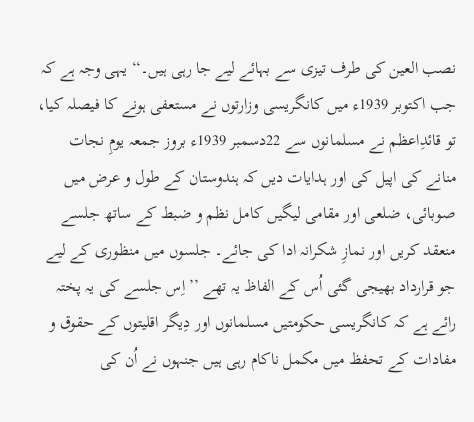نصب العین کی طرف تیزی سے بہائے لیے جا رہی ہیں۔‘‘ یہی وجہ ہے کہ جب اکتوبر 1939ء میں کانگریسی وزارتوں نے مستعفی ہونے کا فیصلہ کیا، تو قائدِاعظم نے مسلمانوں سے 22دسمبر 1939ء بروز جمعہ یومِ نجات منانے کی اپیل کی اور ہدایات دیں کہ ہندوستان کے طول و عرض میں صوبائی، ضلعی اور مقامی لیگیں کامل نظم و ضبط کے ساتھ جلسے منعقد کریں اور نمازِ شکرانہ ادا کی جائے۔ جلسوں میں منظوری کے لیے جو قرارداد بھیجی گئی اُس کے الفاظ یہ تھے ’’اِس جلسے کی یہ پختہ رائے ہے کہ کانگریسی حکومتیں مسلمانوں اور دِیگر اقلیتوں کے حقوق و مفادات کے تحفظ میں مکمل ناکام رہی ہیں جنہوں نے اُن کی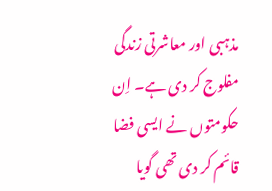مذہبی اور معاشرتی زندگی مفلوج کر دی ہے۔ اِن حکومتوں نے ایسی فضا قائم کر دی تھی گویا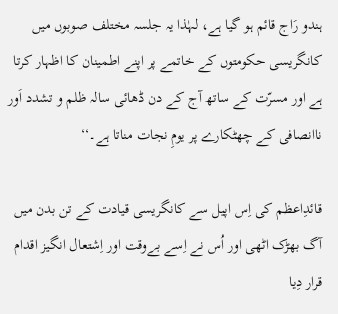ہندو رَاج قائم ہو گیا ہے، لہٰذا یہ جلسہ مختلف صوبوں میں کانگریسی حکومتوں کے خاتمے پر اپنے اطمینان کا اظہار کرتا ہے اور مسرّت کے ساتھ آج کے دن ڈھائی سالہ ظلم و تشدد اَور ناانصافی کے چھٹکارے پر یومِ نجات مناتا ہے۔‘‘

قائدِاعظم کی اِس اپیل سے کانگریسی قیادت کے تن بدن میں آگ بھڑک اٹھی اور اُس نے اِسے بےوقت اور اِشتعال انگیز اقدام قرار دِیا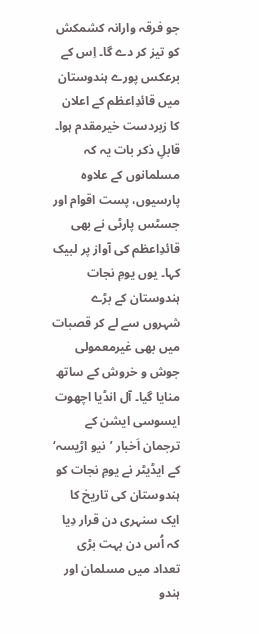جو فرقہ وارانہ کشمکش کو تیز کر دے گا۔ اِس کے برعکس پورے ہندوستان میں قائدِاعظم کے اعلان کا زبردست خیرمقدم ہوا۔ قابلِ ذکر بات یہ کہ مسلمانوں کے علاوہ پارسیوں، پست اقوام اور جسٹس پارٹی نے بھی قائدِاعظم کی آواز پر لبیک کہا۔ یوں یومِ نجات ہندوستان کے بڑے شہروں سے لے کر قصبات میں بھی غیرمعمولی جوش و خروش کے ساتھ منایا گیا۔ آل انڈیا اچھوت ایسوسی ایشن کے ترجمان اَخبار ’نیو اڑیسہ‘ کے ایڈیٹر نے یومِ نجات کو ہندوستان کی تاریخ کا ایک سنہری دن قرار دِیا کہ اُس دن بہت بڑی تعداد میں مسلمان اور ہندو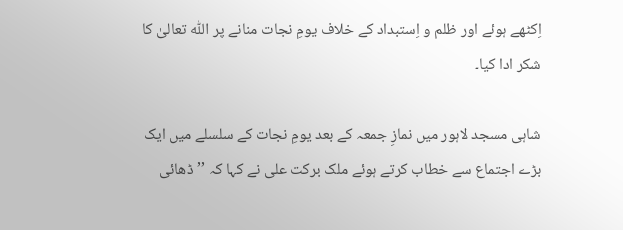اِکٹھے ہوئے اور ظلم و اِستبداد کے خلاف یومِ نجات منانے پر اللّٰہ تعالیٰ کا شکر ادا کیا۔

شاہی مسجد لاہور میں نمازِ جمعہ کے بعد یومِ نجات کے سلسلے میں ایک بڑے اجتماع سے خطاب کرتے ہوئے ملک برکت علی نے کہا کہ ’’ڈھائی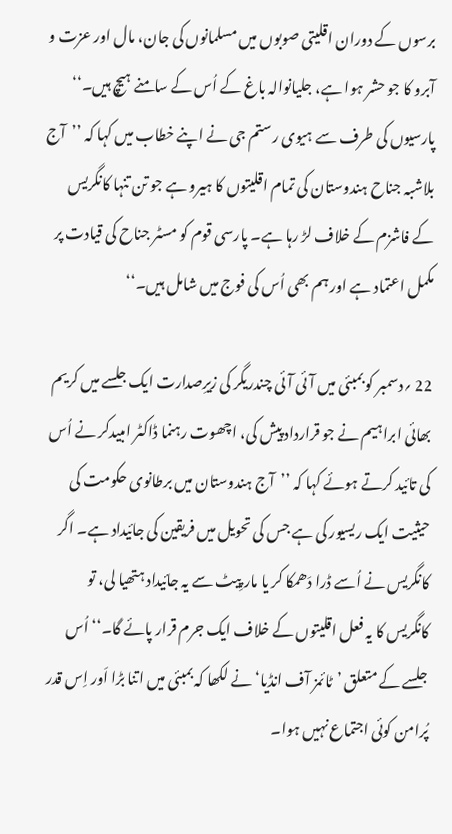برسوں کے دوران اقلیتی صوبوں میں مسلمانوں کی جان، مال اور عزت و آبرو کا جو حشر ہوا ہے، جلیانوالہ باغ کے اُس کے سامنے ہیچ ہیں۔‘‘ پارسیوں کی طرف سے ہیوی رستم جی نے اپنے خطاب میں کہا کہ ’’آج بلاشبہ جناح ہندوستان کی تمام اقلیتوں کا ہیرو ہے جو تن تنہا کانگریس کے فاشزم کے خلاف لڑ رہا ہے۔ پارسی قوم کو مسٹر جناح کی قیادت پر مکمل اعتماد ہے اور ہم بھی اُس کی فوج میں شامل ہیں۔‘‘

22 ؍دسمبر کو بمبئی میں آئی آئی چندریگر کی زیرِصدارت ایک جلسے میں کریم بھائی ابراہیم نے جو قرارداد پیش کی، اچھوت رہنما ڈاکٹر امبیدکر نے اُس کی تائید کرتے ہوئے کہا کہ ’’آج ہندوستان میں برطانوی حکومت کی حیثیت ایک ریسیور کی ہے جس کی تحویل میں فریقین کی جائیداد ہے۔ اگر کانگریس نے اُسے ڈرا دَھمکا کر یا مار پِیٹ سے یہ جائیداد ہتھیا لی، تو کانگریس کا یہ فعل اقلیتوں کے خلاف ایک جرم قرار پائے گا۔‘‘ اُس جلسے کے متعلق ’ٹائمز آف انڈیا‘ نے لکھا کہ بمبئی میں اتنا بڑا اَور اِس قدر پُرامن کوئی اجتماع نہیں ہوا۔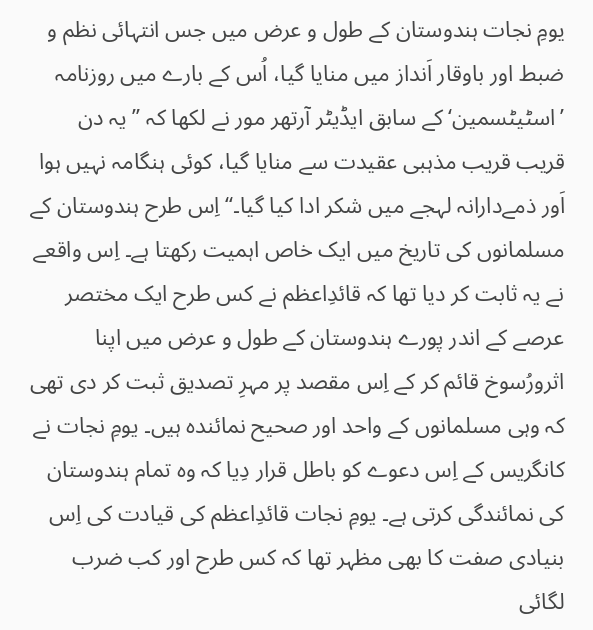یومِ نجات ہندوستان کے طول و عرض میں جس انتہائی نظم و ضبط اور باوقار اَنداز میں منایا گیا، اُس کے بارے میں روزنامہ ’اسٹیٹسمین‘ کے سابق ایڈیٹر آرتھر مور نے لکھا کہ ’’یہ دن قریب قریب مذہبی عقیدت سے منایا گیا، کوئی ہنگامہ نہیں ہوا اَور ذمےدارانہ لہجے میں شکر ادا کیا گیا۔‘‘ اِس طرح ہندوستان کے مسلمانوں کی تاریخ میں ایک خاص اہمیت رکھتا ہے۔ اِس واقعے نے یہ ثابت کر دیا تھا کہ قائدِاعظم نے کس طرح ایک مختصر عرصے کے اندر پورے ہندوستان کے طول و عرض میں اپنا اثرورُسوخ قائم کر کے اِس مقصد پر مہرِ تصدیق ثبت کر دی تھی کہ وہی مسلمانوں کے واحد اور صحیح نمائندہ ہیں۔ یومِ نجات نے کانگریس کے اِس دعوے کو باطل قرار دِیا کہ وہ تمام ہندوستان کی نمائندگی کرتی ہے۔ یومِ نجات قائدِاعظم کی قیادت کی اِس بنیادی صفت کا بھی مظہر تھا کہ کس طرح اور کب ضرب لگائی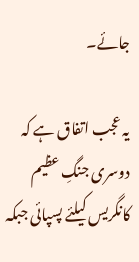جائے۔

یہ عجب اتفاق ہے کہ دوسری جنگِ عظیم کانگریس کیلئے پسپائی جبکہ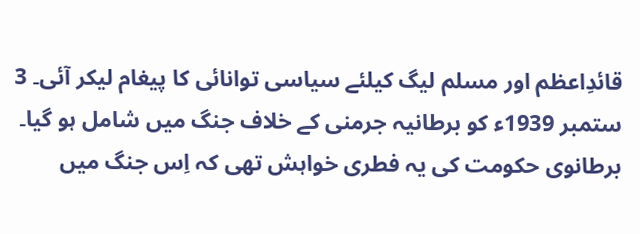قائدِاعظم اور مسلم لیگ کیلئے سیاسی توانائی کا پیغام لیکر آئی۔ 3 ستمبر 1939ء کو برطانیہ جرمنی کے خلاف جنگ میں شامل ہو گیا۔ برطانوی حکومت کی یہ فطری خواہش تھی کہ اِس جنگ میں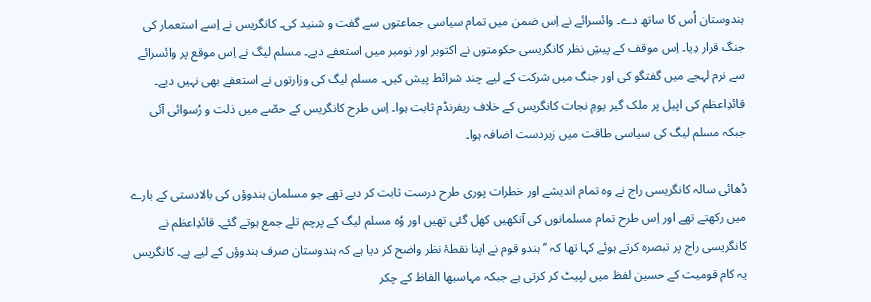ہندوستان اُس کا ساتھ دے۔ وائسرائے نے اِس ضمن میں تمام سیاسی جماعتوں سے گفت و شنید کی۔ کانگریس نے اِسے استعمار کی جنگ قرار دِیا۔ اِس موقف کے پیشِ نظر کانگریسی حکومتوں نے اکتوبر اور نومبر میں استعفے دیے۔ مسلم لیگ نے اِس موقع پر وائسرائے سے نرم لہجے میں گفتگو کی اور جنگ میں شرکت کے لیے چند شرائط پیش کیں۔ مسلم لیگ کی وزارتوں نے استعفے بھی نہیں دیے۔ قائدِاعظم کی اپیل پر ملک گیر یومِ نجات کانگریس کے خلاف ریفرنڈم ثابت ہوا۔ اِس طرح کانگریس کے حصّے میں ذلت و رُسوائی آئی جبکہ مسلم لیگ کی سیاسی طاقت میں زبردست اضافہ ہوا۔

ڈھائی سالہ کانگریسی راج نے وہ تمام اندیشے اور خطرات پوری طرح درست ثابت کر دیے تھے جو مسلمان ہندوؤں کی بالادستی کے بارے میں رکھتے تھے اور اِس طرح تمام مسلمانوں کی آنکھیں کھل گئی تھیں اور وُہ مسلم لیگ کے پرچم تلے جمع ہوتے گئے۔ قائدِاعظم نے کانگریسی راج پر تبصرہ کرتے ہوئے کہا تھا کہ ’’ہندو قوم نے اپنا نقطۂ نظر واضح کر دیا ہے کہ ہندوستان صرف ہندوؤں کے لیے ہے۔ کانگریس یہ کام قومیت کے حسین لفظ میں لپیٹ کر کرتی ہے جبکہ مہاسبھا الفاظ کے چکر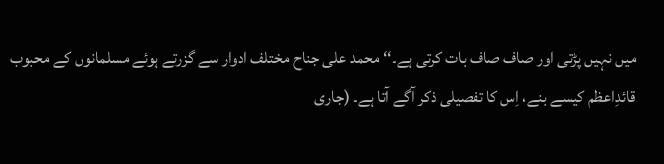میں نہیں پڑتی اور صاف صاف بات کرتی ہے۔‘‘ محمد علی جناح مختلف ادوار سے گزرتے ہوئے مسلمانوں کے محبوب قائدِاعظم کیسے بنے، اِس کا تفصیلی ذکر آگے آتا ہے۔ (جاری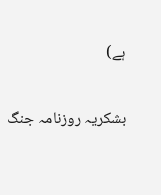ہے)

بشکریہ روزنامہ جنگ